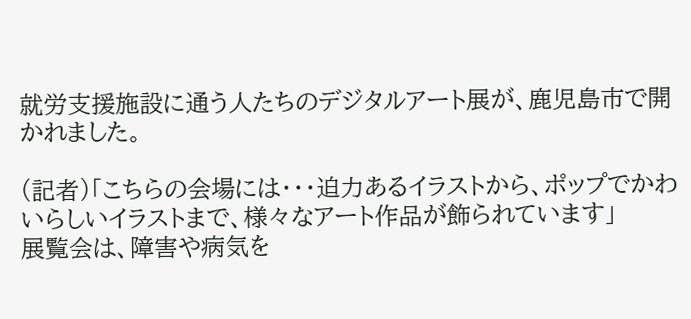就労支援施設に通う人たちのデジタルアート展が、鹿児島市で開かれました。

(記者)「こちらの会場には・・・迫力あるイラストから、ポップでかわいらしいイラストまで、様々なアート作品が飾られています」
展覧会は、障害や病気を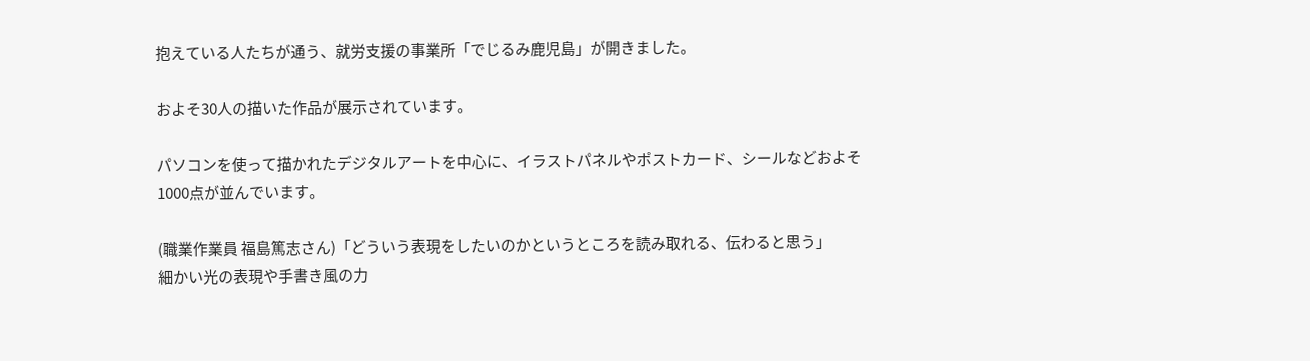抱えている人たちが通う、就労支援の事業所「でじるみ鹿児島」が開きました。

およそ30人の描いた作品が展示されています。

パソコンを使って描かれたデジタルアートを中心に、イラストパネルやポストカード、シールなどおよそ1000点が並んでいます。

(職業作業員 福島篤志さん)「どういう表現をしたいのかというところを読み取れる、伝わると思う」
細かい光の表現や手書き風の力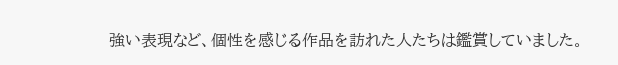強い表現など、個性を感じる作品を訪れた人たちは鑑賞していました。